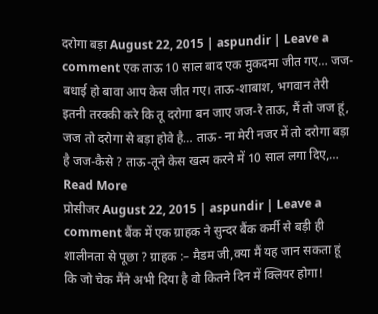दरोगा बड़ा August 22, 2015 | aspundir | Leave a comment एक ताऊ 10 साल बाद एक मुकदमा जीत गए… जज-बधाई हो बावा आप केस जीत गए। ताऊ-शाबाश, भगवान तेरी इतनी तरक्की करे कि तू दरोगा बन जाए जज-रे ताऊ, मैं तो जज हूं, जज तो दरोगा से बड़ा होवे है… ताऊ- ना मेरी नजर में तो दरोगा बड़ा है जज-कैसे ? ताऊ-तूने केस खत्म करने में 10 साल लगा दिए,… Read More
प्रोसीजर August 22, 2015 | aspundir | Leave a comment बैंक में एक ग्राहक ने सुन्दर बैंक कर्मी से बड़ी ही शालीनता से पूछा ? ग्राहक :– मैडम जी,क्या मैं यह जान सकता हूं कि जो चेक मैंने अभी दिया है वो कितने दिन में क्लियर होगा!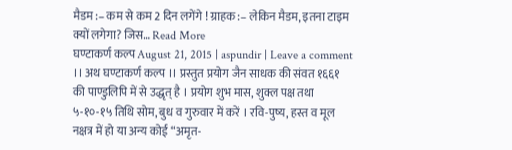मैडम :– कम से कम 2 दिन लगेंगे ! ग्राहक :– लेकिन मैडम, इतना टाइम क्यों लगेगा? जिस… Read More
घण्टाकर्ण कल्प August 21, 2015 | aspundir | Leave a comment ।। अथ घण्टाकर्ण कल्प ।। प्रस्तुत प्रयोग जैन साधक की संवत १६६१ की पाण्डुलिपि में से उद्धृत् है । प्रयोग शुभ मास, शुक्ल पक्ष तथा ५-१०-१५ तिथि सोम, बुध व गुरुवार में करें । रवि-पुष्य, हस्त व मूल नक्षत्र में हो या अन्य कोई “अमृत-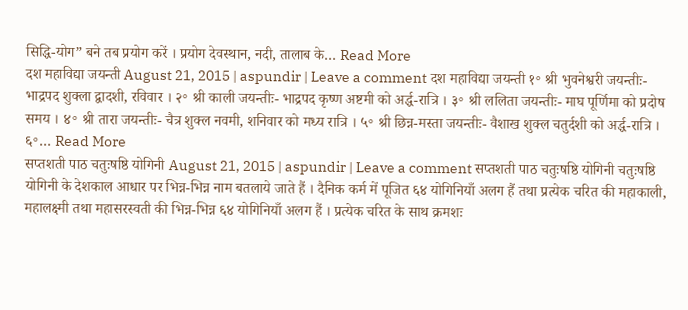सिद्धि-योग” बने तब प्रयोग करें । प्रयोग देवस्थान, नदी, तालाब के… Read More
दश महाविद्या जयन्ती August 21, 2015 | aspundir | Leave a comment दश महाविद्या जयन्ती १॰ श्री भुवनेश्वरी जयन्तीः- भाद्रपद शुक्ला द्वादशी, रविवार । २॰ श्री काली जयन्तीः- भाद्रपद कृष्ण अष्टमी को अर्द्ध-रात्रि । ३॰ श्री ललिता जयन्तीः- माघ पूर्णिमा को प्रदोष समय । ४॰ श्री तारा जयन्तीः- चैत्र शुक्ल नवमी, शनिवार को मध्य रात्रि । ५॰ श्री छिन्न-मस्ता जयन्तीः- वैशाख शुक्ल चतुर्दशी को अर्द्ध-रात्रि । ६॰… Read More
सप्तशती पाठ चतुःषष्ठि योगिनी August 21, 2015 | aspundir | Leave a comment सप्तशती पाठ चतुःषष्ठि योगिनी चतुःषष्ठि योगिनी के देशकाल आधार पर भिन्न-भिन्न नाम बतलाये जाते हैं । दैनिक कर्म में पूजित ६४ योगिनियाँ अलग हैं तथा प्रत्येक चरित की महाकाली, महालक्ष्मी तथा महासरस्वती की भिन्न-भिन्न ६४ योगिनियाँ अलग हैं । प्रत्येक चरित के साथ क्रमशः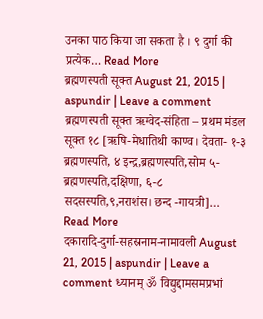उनका पाठ किया जा सकता है । ९ दुर्गा की प्रत्येक… Read More
ब्रह्मणस्पती सूक्त August 21, 2015 | aspundir | Leave a comment ब्रह्मणस्पती सूक्त ऋग्वेद-संहिता – प्रथम मंडल सूक्त १८ [ऋषि-मेधातिथी काण्व। देवता- १-३ ब्रह्मणस्पति, ४ इन्द्र,ब्रह्मणस्पति,सोम ५-ब्रह्मणस्पति,दक्षिणा, ६-८ सदसस्पति,९,नराशंस। छन्द -गायत्री]… Read More
दकारादि-दुर्गा-सहस्रनाम-नामावली August 21, 2015 | aspundir | Leave a comment ध्यानम् ॐ विद्युद्दामसमप्रभां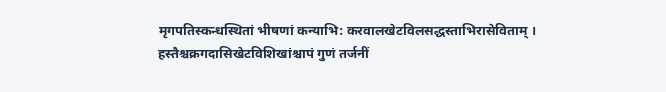मृगपतिस्कन्धस्थितां भीषणां कन्याभि: करवालखेटविलसद्धस्ताभिरासेविताम् । हस्तैश्चक्रगदासिखेटविशिखांश्चापं गुणं तर्जनीं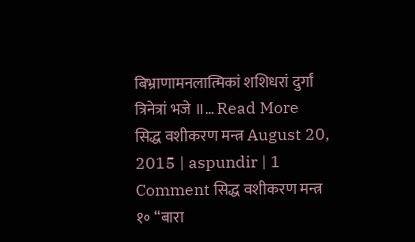बिभ्राणामनलात्मिकां शशिधरां दुर्गां त्रिनेत्रां भजे ॥… Read More
सिद्ध वशीकरण मन्त्र August 20, 2015 | aspundir | 1 Comment सिद्ध वशीकरण मन्त्र १॰ “बारा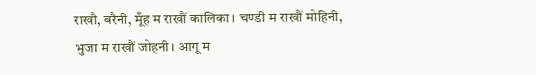राखौ, बरैनी, मूँह म राखौं कालिका। चण्डी म राखौं मोहिनी, भुजा म राखौं जोहनी। आगू म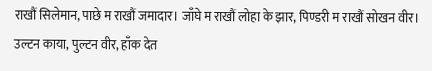राखौं सिलेमान, पाछे म राखौं जमादार। जाँघे म राखौं लोहा के झार, पिण्डरी म राखौं सोखन वीर। उल्टन काया, पुल्टन वीर, हाँक देत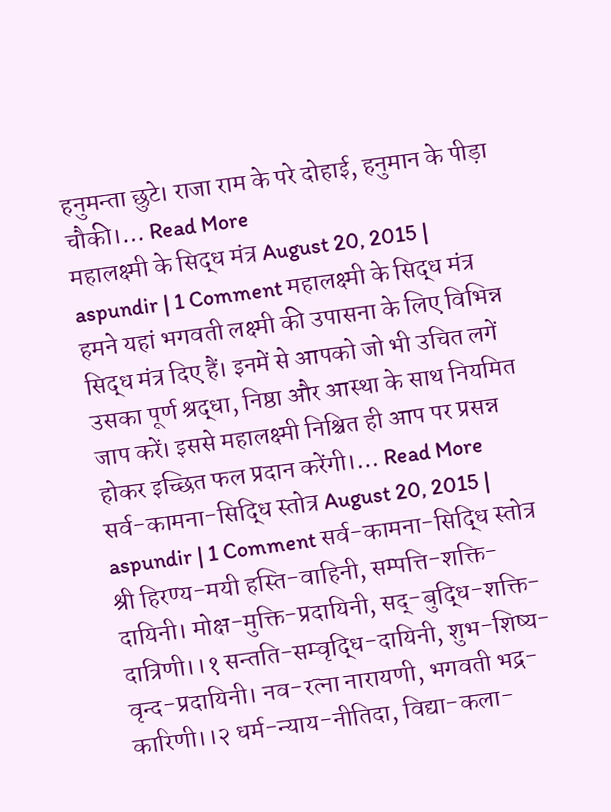हनुमन्ता छुटे। राजा राम के परे दोहाई, हनुमान के पीड़ा चौकी।… Read More
महालक्ष्मी के सिद्ध मंत्र August 20, 2015 | aspundir | 1 Comment महालक्ष्मी के सिद्ध मंत्र हमने यहां भगवती लक्ष्मी की उपासना के लिए विभिन्न सिद्ध मंत्र दिए हैं। इनमें से आपको जो भी उचित लगें उसका पूर्ण श्रद्धा, निष्ठा और आस्था के साथ नियमित जाप करें। इससे महालक्ष्मी निश्चित ही आप पर प्रसन्न होकर इच्छित फल प्रदान करेंगी।… Read More
सर्व-कामना-सिद्धि स्तोत्र August 20, 2015 | aspundir | 1 Comment सर्व-कामना-सिद्धि स्तोत्र श्री हिरण्य-मयी हस्ति-वाहिनी, सम्पत्ति-शक्ति-दायिनी। मोक्ष-मुक्ति-प्रदायिनी, सद्-बुद्धि-शक्ति-दात्रिणी।।१ सन्तति-सम्वृद्धि-दायिनी, शुभ-शिष्य-वृन्द-प्रदायिनी। नव-रत्ना नारायणी, भगवती भद्र-कारिणी।।२ धर्म-न्याय-नीतिदा, विद्या-कला-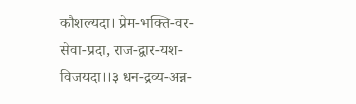कौशल्यदा। प्रेम-भक्ति-वर-सेवा-प्रदा, राज-द्वार-यश-विजयदा।।३ धन-द्रव्य-अन्न-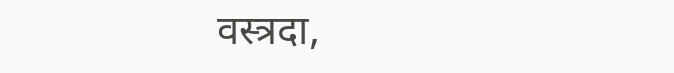वस्त्रदा,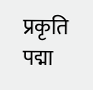प्रकृति पद्मा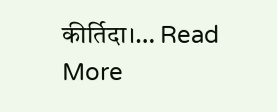कीर्तिदा।… Read More